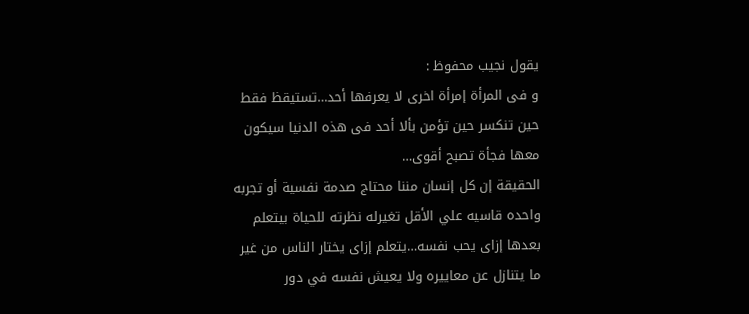يقول نجيب محفوظ :
و فى المرأة إمرأة اخرى لا يعرفها أحد…تستيقظ فقط حين تنكسر حين تؤمن بألا أحد فى هذه الدنيا سيكون معها فجأة تصبح أقوى…
الحقيقة إن كل إنسان مننا محتاج صدمة نفسية أو تجربه واحده قاسيه علي الأقل تغيرله نظرته للحياة بيتعلم بعدها إزاى يحب نفسه…يتعلم إزاى يختار الناس من غير ما يتنازل عن معاييره ولا يعيش نفسه في دور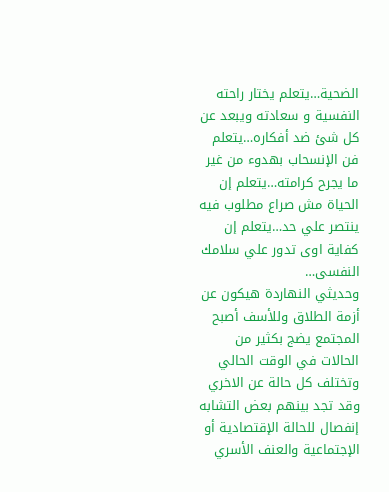الضحية…يتعلم يختار راحته النفسية و سعادته ويبعد عن كل شئ ضد أفكاره…يتعلم فن الإنسحاب بهدوء من غير ما يجرح كرامته…يتعلم إن الحياة مش صراع مطلوب فيه ينتصر علي حد…يتعلم إن كفاية اوى تدور علي سلامك النفسى…
وحديثي النهاردة هيكون عن أزمة الطلاق وللأسف أصبح المجتمع يضج بكثير من الحالات في الوقت الحالي وتختلف كل حالة عن الاخري وقد تجد بينهم بعض التشابه إنفصال للحالة الإقتصادية أو الإجتماعية والعنف الأسري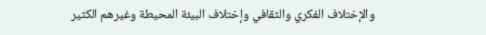والإختلاف الفكري والثقافي وإختلاف البيئة المحيطة وغيرهم الكثير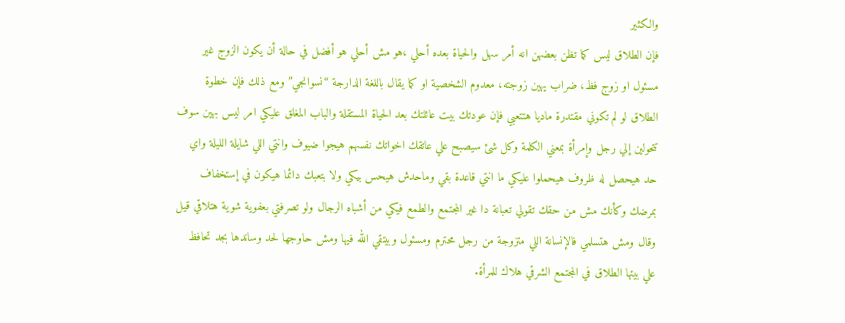والكثير
فإن الطلاق ليس كما تظن بعضهن انه أمر سهل والحياة بعده أحلي ،هو مش أحلي هو أفضل في حالة أن يكون الزوج غير مسئول او زوج فظ، ضراب يهين زوجته، معدوم الشخصية او كما يقال باللغة الدارجة “نسوانجي” ومع ذلك فإن خطوة الطلاق لو لم تكوني مقتدرة ماديا هتتعبي فإن عودتك بيت عائلتك بعد الحياة المستقلة والباب المغلق عليكي امر ليس بهين سوف تتحولين إلي رجل وإمرأة بمعني الكلمة وكل شئ سيصبح علي عاتقك اخواتك نفسهم هيجوا ضيوف وانتي اللي شايلة الليلة واي حد هيحصل له ظروف هيحملوا عليكي ما انتي قاعدة بقي وماحدش هيحس بيكي ولا بتعبك دائما هيكون في إستخفاف بمرضك وكأنك مش من حقك تقولي تعبانة دا غير المجتمع والطمع فيكي من أشباه الرجال ولو تصرفتي بعفوية شوية هتلاقي قيل وقال ومش هتسلمي فالإنسانة اللي متزوجة من رجل محترم ومسئول وبيتقي الله فيها ومش حاوجها لحد وساندها بجد تحافظ علي بيتها الطلاق في المجتمع الشرقي هلاك للمرأة.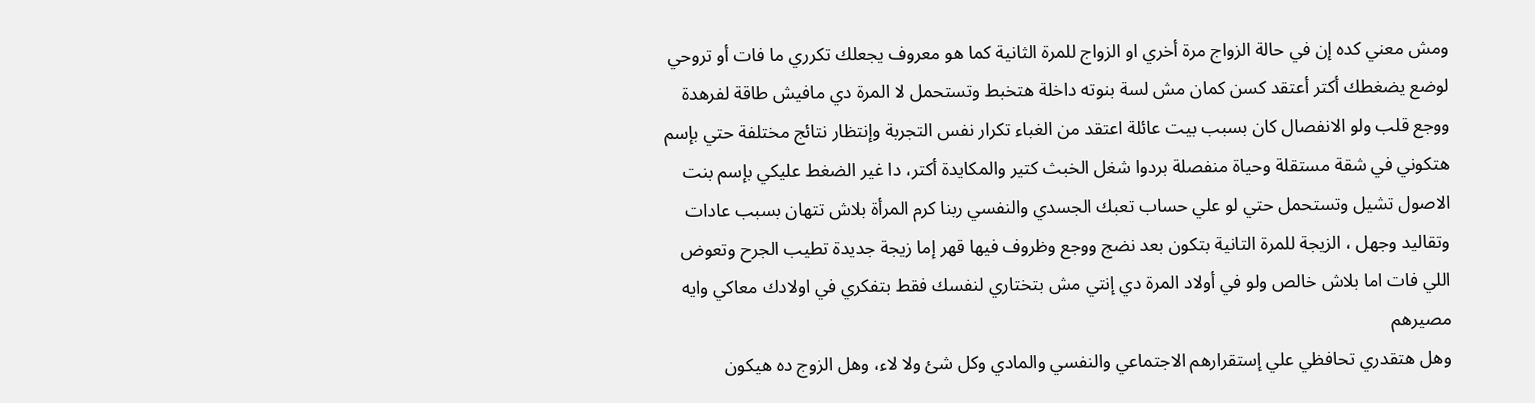ومش معني كده إن في حالة الزواج مرة أخري او الزواج للمرة الثانية كما هو معروف يجعلك تكرري ما فات أو تروحي لوضع يضغطك أكتر أعتقد كسن كمان مش لسة بنوته داخلة هتخبط وتستحمل لا المرة دي مافيش طاقة لفرهدة ووجع قلب ولو الانفصال كان بسبب بيت عائلة اعتقد من الغباء تكرار نفس التجربة وإنتظار نتائج مختلفة حتي بإسم هتكوني في شقة مستقلة وحياة منفصلة بردوا شغل الخبث كتير والمكايدة أكتر، دا غير الضغط عليكي بإسم بنت الاصول تشيل وتستحمل حتي لو علي حساب تعبك الجسدي والنفسي ربنا كرم المرأة بلاش تتهان بسبب عادات وتقاليد وجهل ، الزيجة للمرة التانية بتكون بعد نضج ووجع وظروف فيها قهر إما زيجة جديدة تطيب الجرح وتعوض اللي فات اما بلاش خالص ولو في أولاد المرة دي إنتي مش بتختاري لنفسك فقط بتفكري في اولادك معاكي وايه مصيرهم
وهل هتقدري تحافظي علي إستقرارهم الاجتماعي والنفسي والمادي وكل شئ ولا لاء، وهل الزوج ده هيكون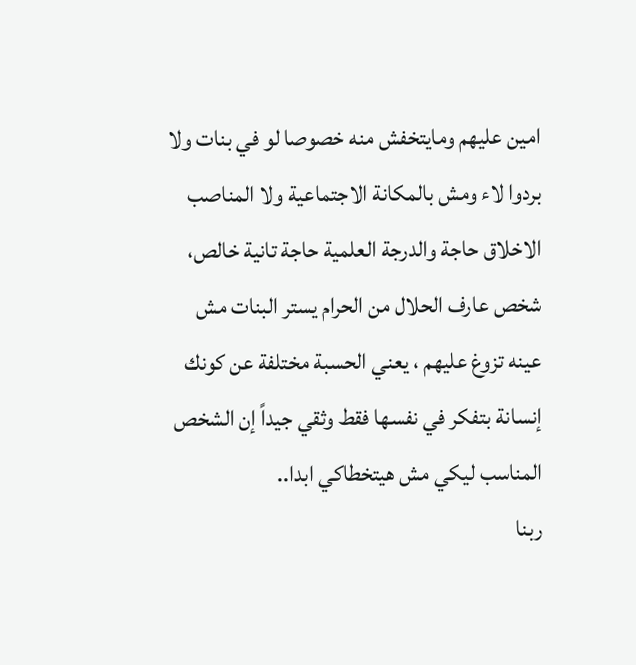امين عليهم ومايتخفش منه خصوصا لو في بنات ولا بردوا لاء ومش بالمكانة الاجتماعية ولا المناصب الاخلاق حاجة والدرجة العلمية حاجة تانية خالص، شخص عارف الحلال من الحرام يستر البنات مش عينه تزوغ عليهم ، يعني الحسبة مختلفة عن كونك إنسانة بتفكر في نفسها فقط وثقي جيداً إن الشخص المناسب ليكي مش هيتخطاكي ابدا..
ربنا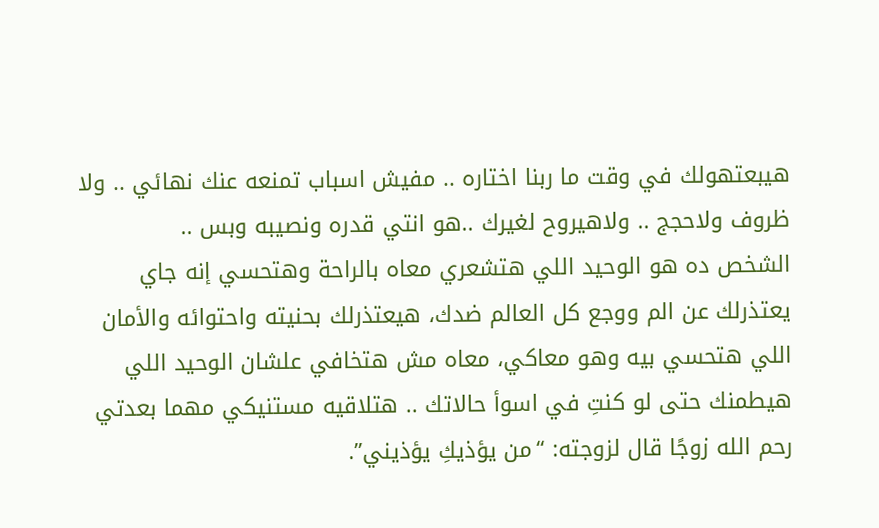هيبعتهولك في وقت ما ربنا اختاره .. مفيش اسباب تمنعه عنك نهائي .. ولا ظروف ولاحجج .. ولاهيروح لغيرك ..هو انتي قدره ونصيبه وبس ..
الشخص ده هو الوحيد اللي هتشعري معاه بالراحة وهتحسي إنه جاي يعتذرلك عن الم ووجع كل العالم ضدك، هيعتذرلك بحنيته واحتوائه والأمان اللي هتحسي بيه وهو معاكي، معاه مش هتخافي علشان الوحيد اللي هيطمنك حتى لو كنتِ في اسوأ حالاتك .. هتلاقيه مستنيكي مهما بعدتي
رحم الله زوجًا قال لزوجته: “من يؤذيكِ يؤذيني”.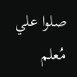صلوا علي مُعلم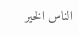الناس الخير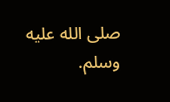صلى الله عليه وسلم.